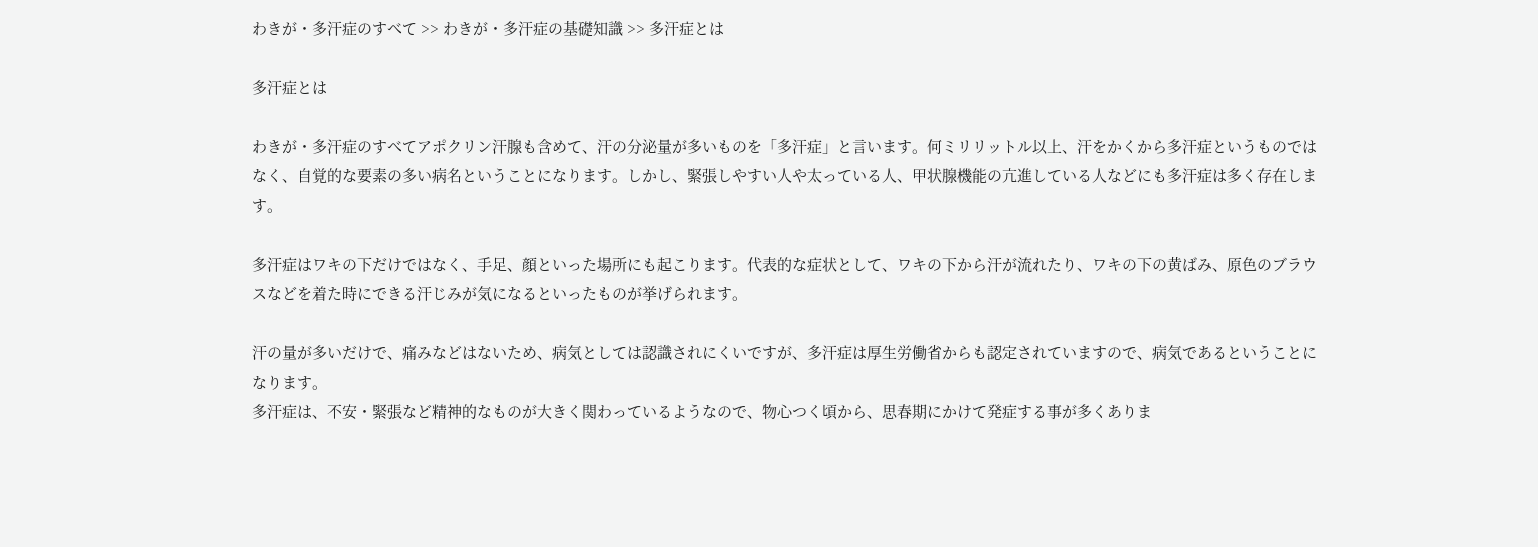わきが・多汗症のすべて >> わきが・多汗症の基礎知識 >> 多汗症とは

多汗症とは

わきが・多汗症のすべてアポクリン汗腺も含めて、汗の分泌量が多いものを「多汗症」と言います。何ミリリットル以上、汗をかくから多汗症というものではなく、自覚的な要素の多い病名ということになります。しかし、緊張しやすい人や太っている人、甲状腺機能の亢進している人などにも多汗症は多く存在します。

多汗症はワキの下だけではなく、手足、顔といった場所にも起こります。代表的な症状として、ワキの下から汗が流れたり、ワキの下の黄ばみ、原色のブラウスなどを着た時にできる汗じみが気になるといったものが挙げられます。

汗の量が多いだけで、痛みなどはないため、病気としては認識されにくいですが、多汗症は厚生労働省からも認定されていますので、病気であるということになります。
多汗症は、不安・緊張など精神的なものが大きく関わっているようなので、物心つく頃から、思春期にかけて発症する事が多くありま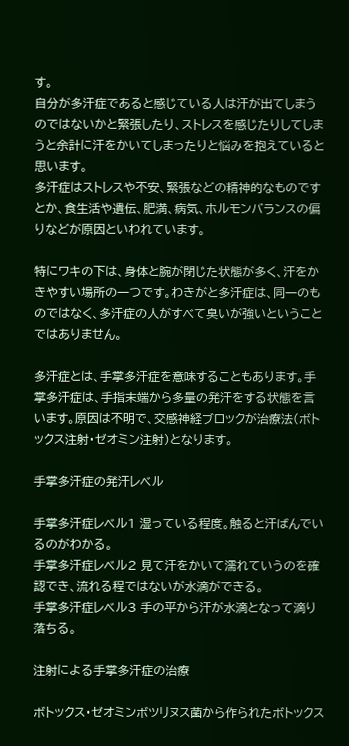す。
自分が多汗症であると感じている人は汗が出てしまうのではないかと緊張したり、ストレスを感じたりしてしまうと余計に汗をかいてしまったりと悩みを抱えていると思います。
多汗症はストレスや不安、緊張などの精神的なものですとか、食生活や遺伝、肥満、病気、ホルモンバランスの偏りなどが原因といわれています。

特にワキの下は、身体と腕が閉じた状態が多く、汗をかきやすい場所の一つです。わきがと多汗症は、同一のものではなく、多汗症の人がすべて臭いが強いということではありません。

多汗症とは、手掌多汗症を意味することもあります。手掌多汗症は、手指末端から多量の発汗をする状態を言います。原因は不明で、交感神経ブロックが治療法(ボトックス注射・ゼオミン注射)となります。

手掌多汗症の発汗レベル

手掌多汗症レベル1 湿っている程度。触ると汗ばんでいるのがわかる。
手掌多汗症レベル2 見て汗をかいて濡れていうのを確認でき、流れる程ではないが水滴ができる。
手掌多汗症レベル3 手の平から汗が水滴となって滴り落ちる。

注射による手掌多汗症の治療

ボトックス・ゼオミンボツリヌス菌から作られたボトックス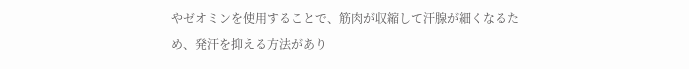やゼオミンを使用することで、筋肉が収縮して汗腺が細くなるため、発汗を抑える方法があり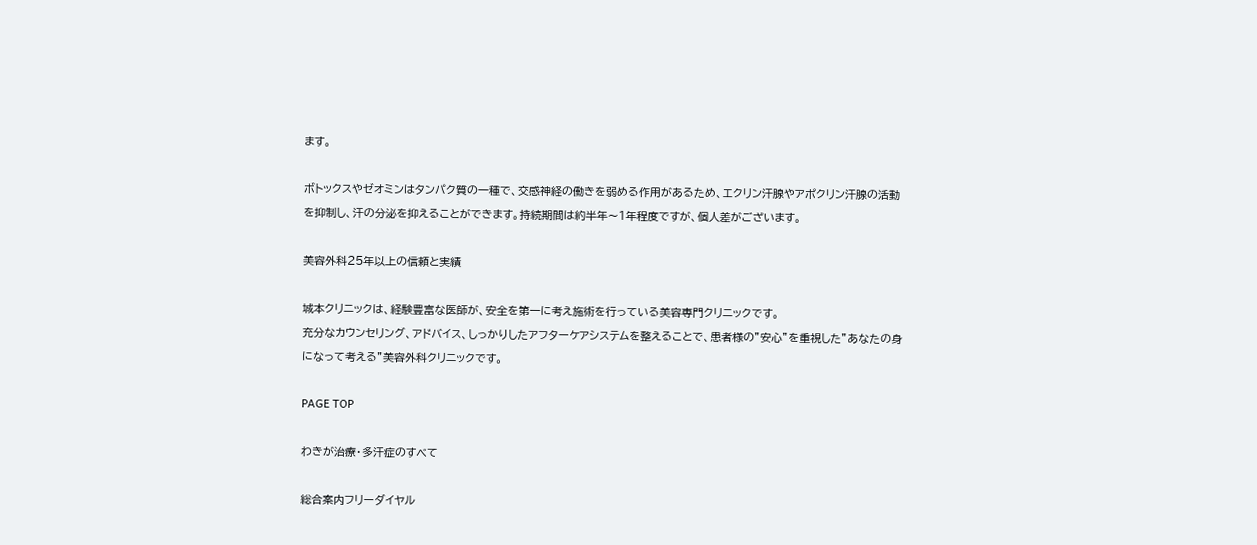ます。

ボトックスやゼオミンはタンパク質の一種で、交感神経の働きを弱める作用があるため、エクリン汗腺やアポクリン汗腺の活動を抑制し、汗の分泌を抑えることができます。持続期間は約半年〜1年程度ですが、個人差がございます。

美容外科25年以上の信頼と実績

城本クリニックは、経験豊富な医師が、安全を第一に考え施術を行っている美容専門クリニックです。
充分なカウンセリング、アドバイス、しっかりしたアフターケアシステムを整えることで、患者様の”安心”を重視した”あなたの身になって考える”美容外科クリニックです。

PAGE TOP

わきが治療・多汗症のすべて

総合案内フリーダイヤル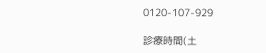0120-107-929

診療時間(土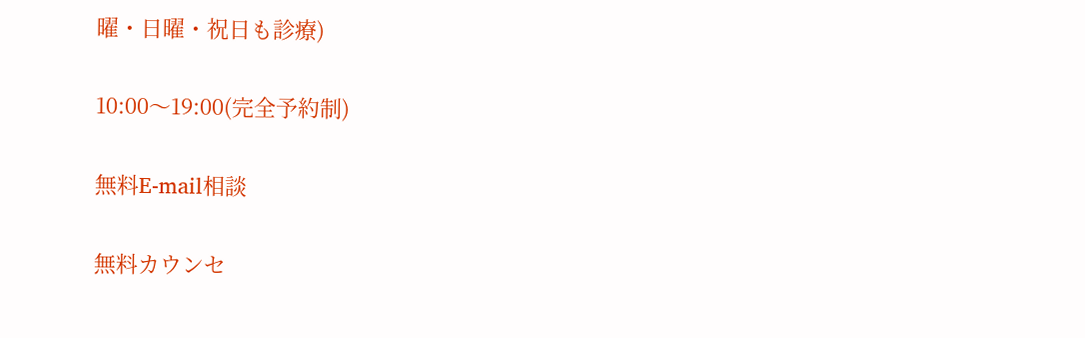曜・日曜・祝日も診療)

10:00〜19:00(完全予約制)

無料E-mail相談

無料カウンセ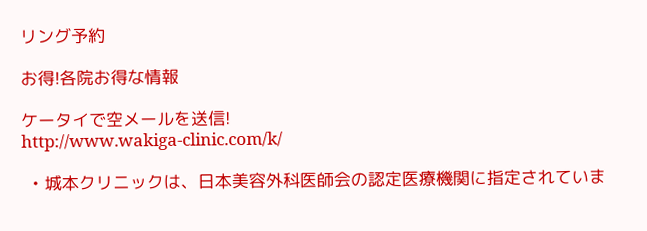リング予約

お得!各院お得な情報

ケータイで空メールを送信!
http://www.wakiga-clinic.com/k/

  • 城本クリニックは、日本美容外科医師会の認定医療機関に指定されていま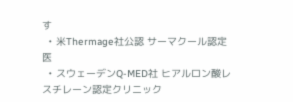す
  • 米Thermage社公認 サーマクール認定医
  • スウェーデンQ-MED社 ヒアルロン酸レスチレーン認定クリニック